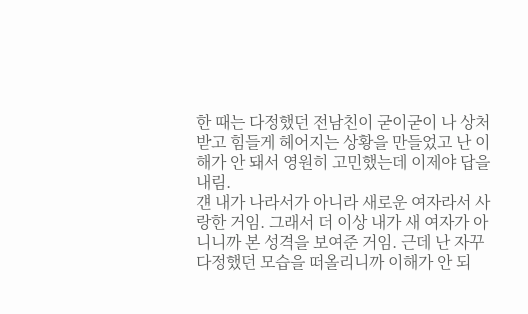한 때는 다정했던 전남친이 굳이굳이 나 상처받고 힘들게 헤어지는 상황을 만들었고 난 이해가 안 돼서 영원히 고민했는데 이제야 답을 내림.
걘 내가 나라서가 아니라 새로운 여자라서 사랑한 거임. 그래서 더 이상 내가 새 여자가 아니니까 본 성격을 보여준 거임. 근데 난 자꾸 다정했던 모습을 떠올리니까 이해가 안 되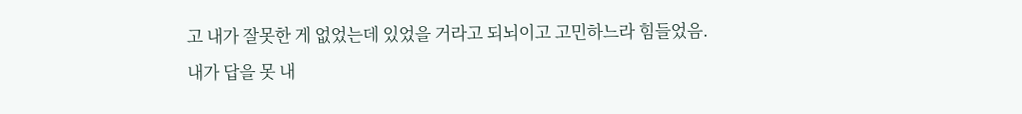고 내가 잘못한 게 없었는데 있었을 거라고 되뇌이고 고민하느라 힘들었음.
내가 답을 못 내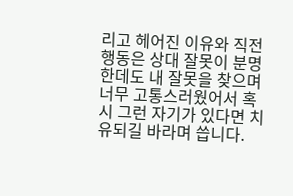리고 헤어진 이유와 직전 행동은 상대 잘못이 분명한데도 내 잘못을 찾으며 너무 고통스러웠어서 혹시 그런 자기가 있다면 치유되길 바라며 씁니다.